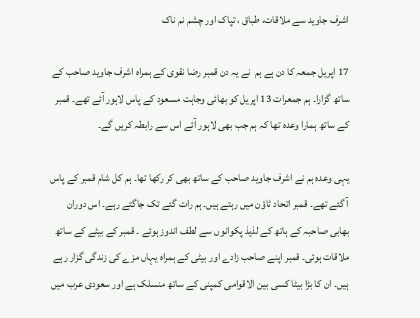اشرف جاوید سے ملاقات، طباق ، تپاک اور چشم نم ناک

17 اپریل جمعہ کا دن ہے ہم  نے یہ دن قمبر رضا نقوی کے ہمراہ اشرف جاوید صاحب کے ساتھ گزارا۔ ہم جمعرات 13 اپریل کو بھائی وجاہت مسعود کے پاس لاہور آئے تھے۔ قمبر کے ساتھ ہمارا وعدہ تھا کہ ہم جب بھی لاہور آئے اس سے رابطہ کریں گے۔

یہی وعدہ ہم نے اشرف جاوید صاحب کے ساتھ بھی کر رکھا تھا۔ ہم کل شام قمبر کے پاس آ گئے تھے۔ قمبر اتحاد ٹاؤن میں رہتے ہیں۔ ہم رات گئے تک جاگتے رہے۔ اس دوران بھابی صاحبہ کے ہاتھ کے لذیذ پکوانوں سے لطف اندوز ہوئے ۔ قمبر کے بیٹے کے ساتھ ملاقات ہوئی۔ قمبر اپنے صاحب زادے اور بیٹی کے ہمراہ یہاں مزے کی زندگی گزار رہے ہیں۔ ان کا بڑا بیٹا کسی بین الاقوامی کمپنی کے ساتھ منسلک ہے اور سعودی عرب میں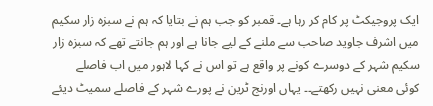ایک پروجیکٹ پر کام کر رہا ہے۔ قمبر کو جب ہم نے بتایا کہ ہم نے سبزہ زار سکیم میں اشرف جاوید صاحب سے ملنے کے لیے جانا ہے اور ہم جانتے تھے کہ سبزہ زار سکیم شہر کے دوسرے کونے پر واقع ہے تو اس نے کہا لاہور میں اب فاصلے کوئی معنی نہیں رکھتے۔۔ یہاں اورنج ٹرین نے پورے شہر کے فاصلے سمیٹ دیئے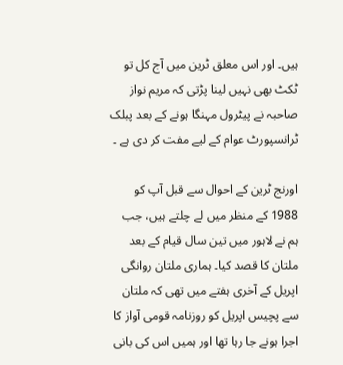ہیں۔ اور اس معلق ٹرین میں آج کل تو ٹکٹ بھی نہیں لینا پڑتی کہ مریم نواز صاحبہ نے پیٹرول مہنگا ہونے کے بعد پبلک ٹرانسپورٹ عوام کے لیے مفت کر دی ہے ۔

اورنج ٹرین کے احوال سے قبل آپ کو 1988 کے منظر میں لے چلتے ہیں، جب ہم نے لاہور میں تین سال قیام کے بعد ملتان کا قصد کیا۔ ہماری ملتان روانگی اپریل کے آخری ہفتے میں تھی کہ ملتان سے پچیس اپریل کو روزنامہ قومی آواز کا اجرا ہونے جا رہا تھا اور ہمیں اس کی بانی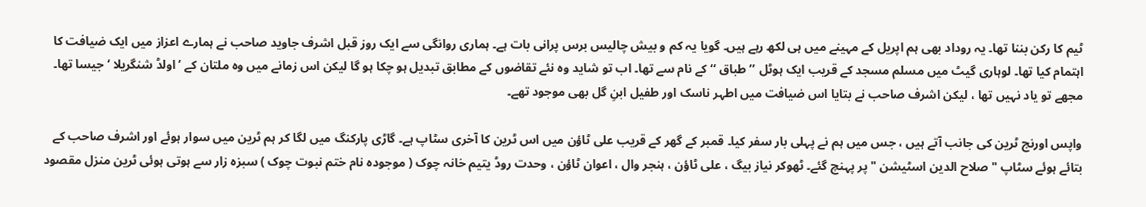ٹیم کا رکن بننا تھا۔ یہ روداد بھی ہم اپریل کے مہینے میں ہی لکھ رہے ہیں۔ گویا یہ کم و بیش چالیس برس پرانی بات ہے۔ ہماری روانگی سے ایک روز قبل اشرف جاوید صاحب نے ہمارے اعزاز میں ایک ضیافت کا اہتمام کیا تھا۔ لوہاری گیٹ میں مسلم مسجد کے قریب ایک ہوٹل ’’ طباق ‘‘ کے نام سے تھا۔ اب تو شاید وہ نئے تقاضوں کے مطابق تبدیل ہو چکا ہو گا لیکن اس زمانے میں وہ ملتان کے ’ اولڈ شنگریلا ‘ جیسا تھا۔ مجھے تو یاد نہیں تھا ، لیکن اشرف صاحب نے بتایا اس ضیافت میں اطہر ناسک اور طفیل ابنِ گل بھی موجود تھے۔

واپس اورنج ٹرین کی جانب آتے ہیں ، جس میں ہم نے پہلی بار سفر کیا۔ قمبر کے گھر کے قریب علی ٹاؤن میں اس ٹرین کا آخری سٹاپ ہے۔ گاڑی پارکنگ میں لگا کر ہم ٹرین میں سوار ہوئے اور اشرف صاحب کے بتائے ہوئے سٹاپ "صلاح الدین اسٹیشن " پر پہنچ گئے۔ ٹھوکر نیاز بیگ ، علی ٹاؤن ، ہنجر وال ، اعوان ٹاؤن ، وحدت روڈ یتیم خانہ چوک ( موجودہ نام ختم نبوت چوک ) سبزہ زار سے ہوتی ہوئی ٹرین منزل مقصود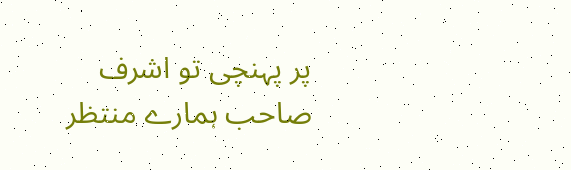پر پہنچی تو اشرف صاحب ہمارے منتظر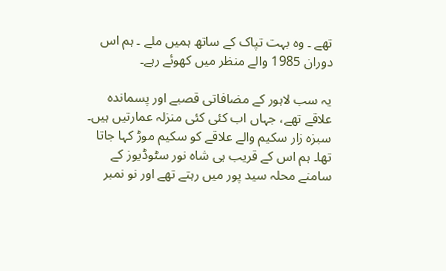تھے ۔ وہ بہت تپاک کے ساتھ ہمیں ملے ۔ ہم اس دوران 1985 والے منظر میں کھوئے رہے۔

یہ سب لاہور کے مضافاتی قصبے اور پسماندہ علاقے تھے، جہاں اب کئی کئی منزلہ عمارتیں ہیں۔ سبزہ زار سکیم والے علاقے کو سکیم موڑ کہا جاتا تھا۔ ہم اس کے قریب ہی شاہ نور سٹوڈیوز کے سامنے محلہ سید پور میں رہتے تھے اور نو نمبر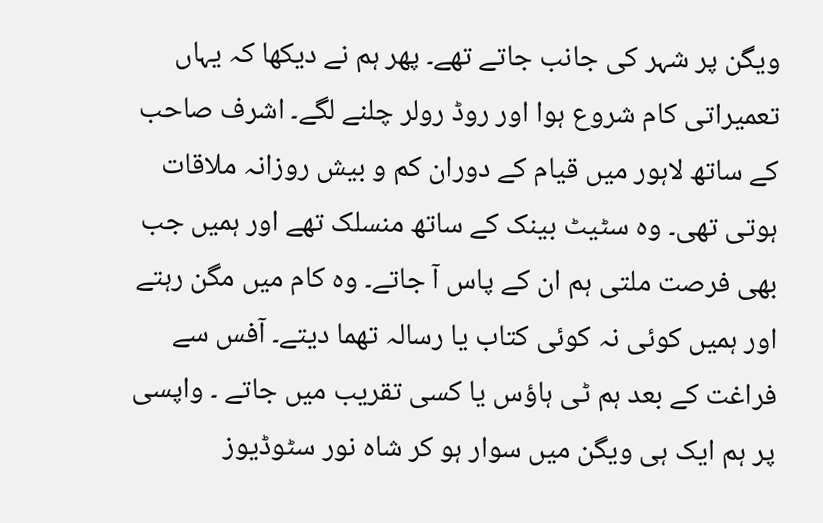ویگن پر شہر کی جانب جاتے تھے۔ پھر ہم نے دیکھا کہ یہاں تعمیراتی کام شروع ہوا اور روڈ رولر چلنے لگے۔ اشرف صاحب کے ساتھ لاہور میں قیام کے دوران کم و بیش روزانہ ملاقات ہوتی تھی۔ وہ سٹیٹ بینک کے ساتھ منسلک تھے اور ہمیں جب بھی فرصت ملتی ہم ان کے پاس آ جاتے۔ وہ کام میں مگن رہتے اور ہمیں کوئی نہ کوئی کتاب یا رسالہ تھما دیتے۔ آفس سے فراغت کے بعد ہم ٹی ہاؤس یا کسی تقریب میں جاتے ۔ واپسی پر ہم ایک ہی ویگن میں سوار ہو کر شاہ نور سٹوڈیوز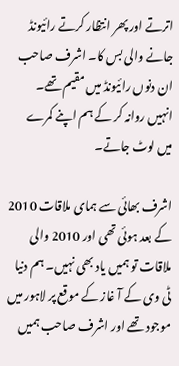اترتے اور پھر انتظار کرتے رائیونڈ جانے والی بس کا۔ اشرف صاحب ان دنوں رائیونڈ میں مقیم تھے۔ انہیں روانہ کر کے ہم اپنے کمرے میں لوٹ جاتے۔

اشرف بھائی سے ہمای ملاقات 2010 کے بعد ہوئی تھی اور 2010 والی ملاقات تو ہمیں یاد بھی نہیں۔ ہم دنیا ٹی وی کے آ غاز کے موقع پر لاہور میں موجود تھے اور اشرف صاحب ہمیں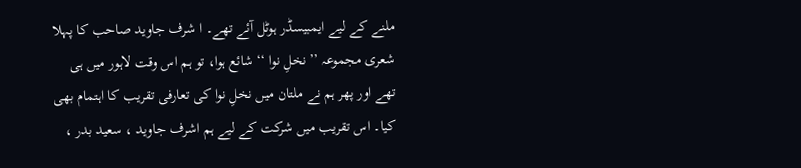ملنے کے لیے ایمبیسڈر ہوٹل آئے تھے۔ ا شرف جاوید صاحب کا پہلا شعری مجموعہ ’’ نخلِ نوا ‘‘ شائع ہوا، تو ہم اس وقت لاہور میں ہی تھے اور پھر ہم نے ملتان میں نخلِ نوا کی تعارفی تقریب کا اہتمام بھی کیا۔ اس تقریب میں شرکت کے لیے ہم اشرف جاوید ، سعید بدر ،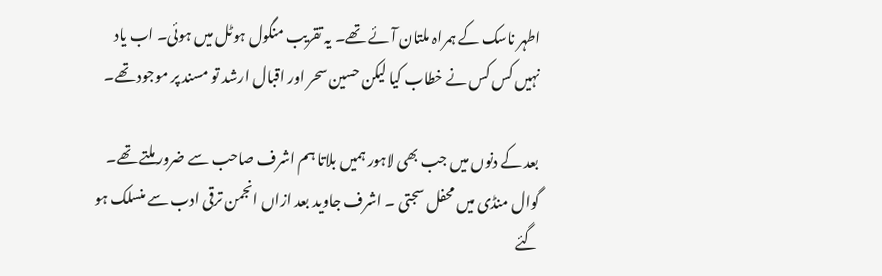اطہر ناسک کے ہمراہ ملتان آئے تھے۔ یہ تقریب منگول ہوٹل میں ہوئی۔ اب یاد نہیں کس کس نے خطاب کیا لیکن حسین سحر اور اقبال ارشد تو مسند پر موجود تھے۔

بعد کے دنوں میں جب بھی لاہور ہمیں بلاتا ہم اشرف صاحب سے ضرور ملتے تھے۔ گوال منڈی میں محفل سجتی ۔ اشرف جاوید بعد ازاں انجمن ترقی ادب سے منسلک ہو گئے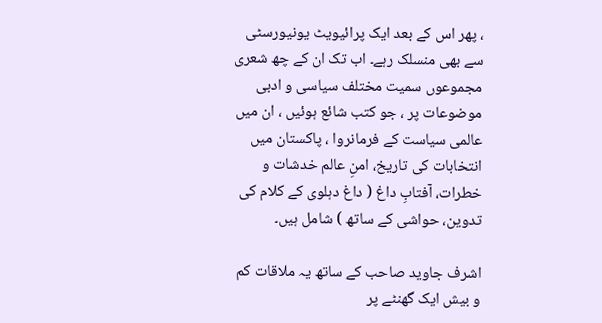، پھر اس کے بعد ایک پرائیویٹ یونیورسٹی سے بھی منسلک رہے۔ اب تک ان کے چھ شعری مجموعوں سمیت مختلف سیاسی و ادبی موضوعات پر ، جو کتب شائع ہوئیں ، ان میں عالمی سیاست کے فرمانروا ، پاکستان میں انتخابات کی تاریخ، امنِ عالم خدشات و خطرات، آفتابِ داغ ( داغ دہلوی کے کلام کی تدوین، حواشی کے ساتھ ) شامل ہیں۔

اشرف جاوید صاحب کے ساتھ یہ ملاقات کم و بیش ایک گھنٹے پر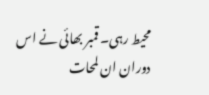محیط رہی۔ قمبر بھائی نے اس دوران ان لمحات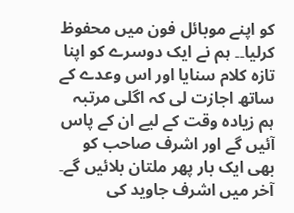کو اپنے موبائل فون میں محفوظ کرلیا۔۔ ہم نے ایک دوسرے کو اپنا تازہ کلام سنایا اور اس وعدے کے ساتھ اجازت لی کہ اگلی مرتبہ ہم زیادہ وقت کے لیے ان کے پاس آئیں گے اور اشرف صاحب کو بھی ایک بار پھر ملتان بلائیں گے۔ آخر میں اشرف جاوید کی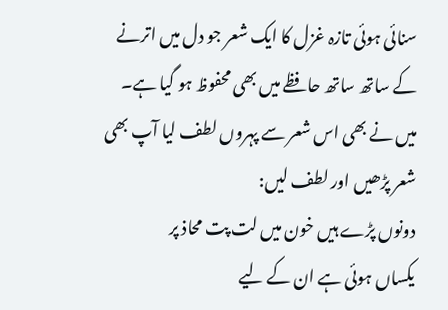سنائی ہوئی تازہ غزل کا ایک شعر جو دل میں اترنے کے ساتھ ساتھ حافظے میں بھی محفوظ ہو گیا ہے۔ میں نے بھی اس شعر سے پہروں لطف لیا آپ بھی شعر پڑھیں اور لطف لیں:
دونوں پڑے ہیں خون میں لت پت محاذ پر
یکساں ہوئی ہے ان کے لیے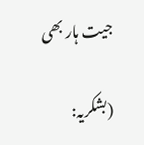جیت ہار بھی

(بشکریہ: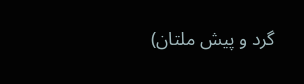گرد و پیش ملتان)